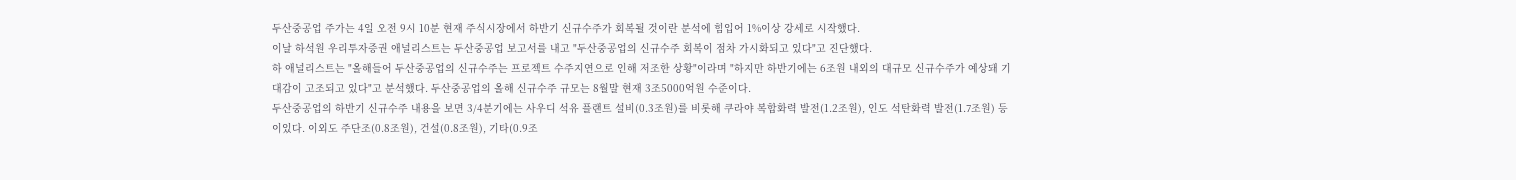두산중공업 주가는 4일 오전 9시 10분 현재 주식시장에서 하반기 신규수주가 회복될 것이란 분석에 힘입어 1%이상 강세로 시작했다.
이날 하석원 우리투자증권 애널리스트는 두산중공업 보고서를 내고 "두산중공업의 신규수주 회복이 점차 가시화되고 있다"고 진단했다.
하 애널리스트는 "올해들어 두산중공업의 신규수주는 프로젝트 수주지연으로 인해 저조한 상황"이라며 "하지만 하반기에는 6조원 내외의 대규모 신규수주가 예상돼 기대감이 고조되고 있다"고 분석했다. 두산중공업의 올해 신규수주 규모는 8월말 현재 3조5000억원 수준이다.
두산중공업의 하반기 신규수주 내용을 보면 3/4분기에는 사우디 석유 플랜트 설비(0.3조원)를 비롯해 쿠라야 복합화력 발전(1.2조원), 인도 석탄화력 발전(1.7조원) 등이있다. 이외도 주단조(0.8조원), 건설(0.8조원), 기타(0.9조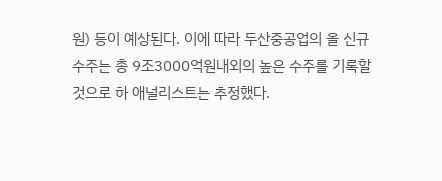원) 등이 예상된다. 이에 따라 두산중공업의 올 신규수주는 총 9조3000억원내외의 높은 수주를 기록할 것으로 하 애널리스트는 추정했다.